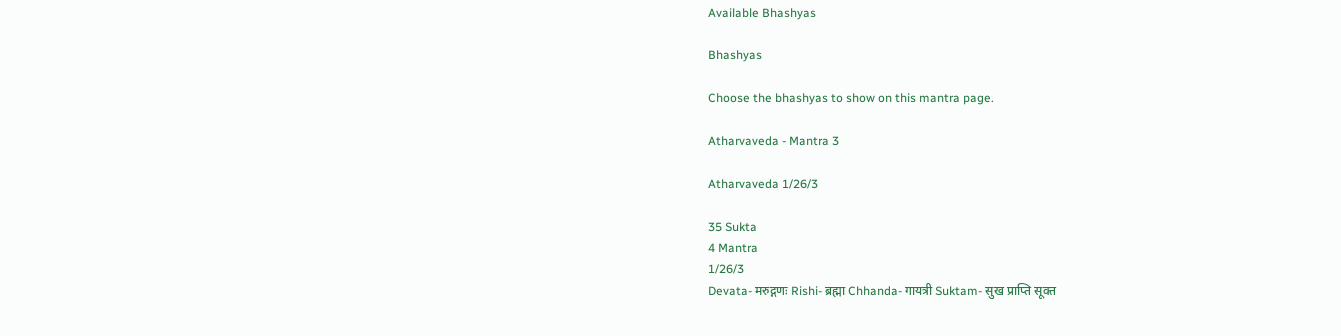Available Bhashyas

Bhashyas

Choose the bhashyas to show on this mantra page.

Atharvaveda - Mantra 3

Atharvaveda 1/26/3

35 Sukta
4 Mantra
1/26/3
Devata- मरुद्गणः Rishi- ब्रह्मा Chhanda- गायत्री Suktam- सुख प्राप्ति सूक्त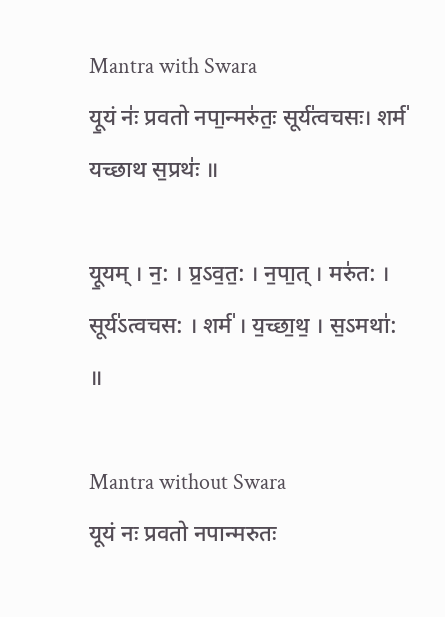Mantra with Swara
यू॒यं नः॑ प्रवतो नपा॒न्मरु॑तः॒ सूर्य॑त्वचसः। शर्म॑ यच्छाथ स॒प्रथः॑ ॥

यू॒यम् । न॒: । प्र॒ऽव॒त॒: । न॒पा॒त् । मरु॑त: । सूर्य॑ऽत्वचस: । शर्म॑ । य॒च्छा॒थ॒ । स॒ऽमथा॑: ॥

Mantra without Swara
यूयं नः प्रवतो नपान्मरुतः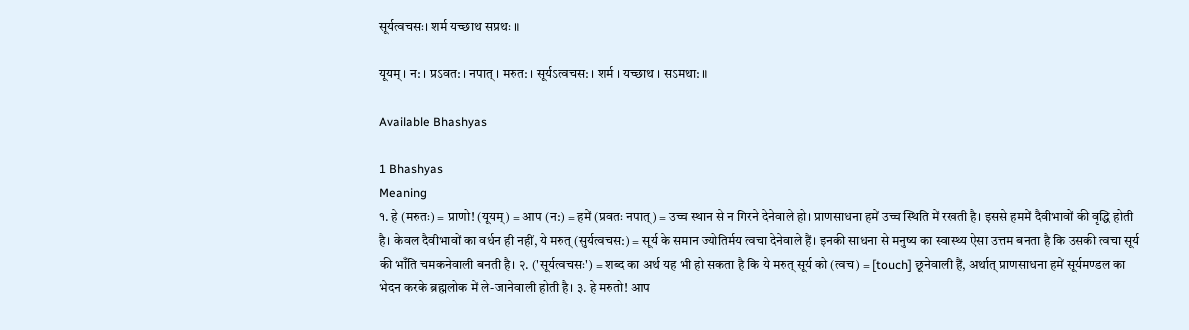सूर्यत्वचसः। शर्म यच्छाथ सप्रथः ॥

यूयम् । न: । प्रऽवत: । नपात् । मरुत: । सूर्यऽत्वचस: । शर्म । यच्छाथ । सऽमथा: ॥

Available Bhashyas

1 Bhashyas
Meaning
१. हे (मरुतः) = प्राणो! (यूयम्) = आप (न:) = हमें (प्रवतः नपात्) = उच्च स्थान से न गिरने देनेवाले हो। प्राणसाधना हमें उच्च स्थिति में रखती है। इससे हममें दैवीभावों की वृद्धि होती है। केवल दैवीभावों का वर्धन ही नहीं, ये मरुत् (सुर्यत्वचस:) = सूर्य के समान ज्योतिर्मय त्वचा देनेवाले हैं। इनकी साधना से मनुष्य का स्वास्थ्य ऐसा उत्तम बनता है कि उसकी त्वचा सूर्य की भाँति चमकनेवाली बनती है। २. ('सूर्यत्वचसः') = शब्द का अर्थ यह भी हो सकता है कि ये मरुत् सूर्य को (त्वच) = [touch] छूनेवाली हैं, अर्थात् प्राणसाधना हमें सूर्यमण्डल का भेदन करके ब्रह्मलोक में ले-जानेवाली होती है। ३. हे मरुतो! आप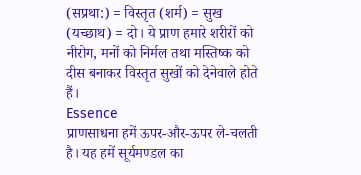(सप्रथा:) = विस्तृत (शर्म) = सुख (यच्छाथ) = दो। ये प्राण हमारे शरीरों को नीरोग, मनों को निर्मल तथा मस्तिष्क को दीस बनाकर विस्तृत सुखों को देनेवाले होते हैं।
Essence
प्राणसाधना हमें ऊपर-और-ऊपर ले-चलती है। यह हमें सूर्यमण्डल का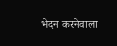भेदन करनेवाला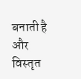बनाती है और विस्तृत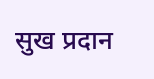सुख प्रदान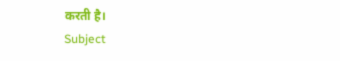करती है।
Subject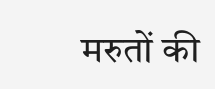मरुतों की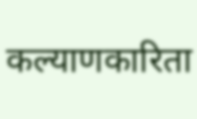कल्याणकारिता